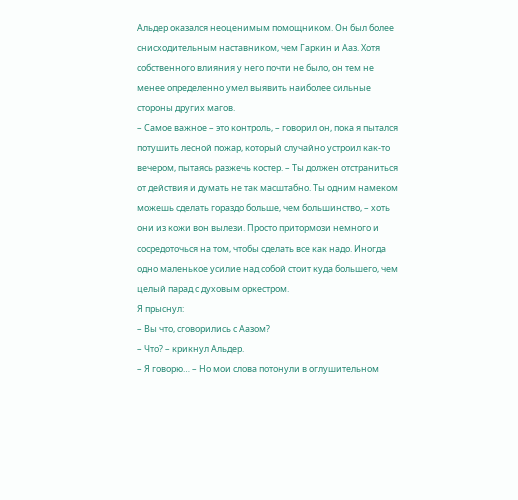Альдер оказался неоценимым помощником. Он был более снисходительным наставником, чем Гаркин и Ааз. Хотя собственного влияния у него почти не было, он тем не менее определенно умел выявить наиболее сильные стороны других магов.
– Самое важное – это контроль, – говорил он, пока я пытался потушить лесной пожар, который случайно устроил как‑то вечером, пытаясь разжечь костер. – Ты должен отстраниться от действия и думать не так масштабно. Ты одним намеком можешь сделать гораздо больше, чем большинство, – хоть они из кожи вон вылези. Просто притормози немного и сосредоточься на том, чтобы сделать все как надо. Иногда одно маленькое усилие над собой стоит куда большего, чем целый парад с духовым оркестром.
Я прыснул:
– Вы что, сговорились с Аазом?
– Что? – крикнул Альдер.
– Я говорю… – Но мои слова потонули в оглушительном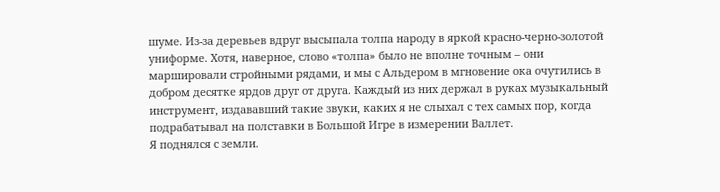шуме. Из-за деревьев вдруг высыпала толпа народу в яркой красно-черно-золотой униформе. Хотя, наверное, слово «толпа» было не вполне точным – они маршировали стройными рядами, и мы с Альдером в мгновение ока очутились в добром десятке ярдов друг от друга. Каждый из них держал в руках музыкальный инструмент, издававший такие звуки, каких я не слыхал с тех самых пор, когда подрабатывал на полставки в Большой Игре в измерении Валлет.
Я поднялся с земли.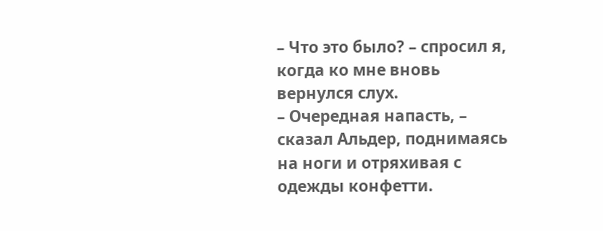– Что это было? – спросил я, когда ко мне вновь вернулся слух.
– Очередная напасть, – сказал Альдер, поднимаясь на ноги и отряхивая с одежды конфетти.